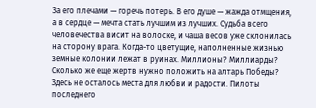За его плечами — горечь потерь. В его душе — жажда отмщения, а в сердце — мечта стать лучшим из лучших. Судьба всего человечества висит на волоске, и чаша весов уже склонилась на сторону врага. Когда-то цветущие, наполненные жизнью земные колонии лежат в руинах. Миллионы? Миллиарды? Сколько же еще жертв нужно положить на алтарь Победы? Здесь не осталось места для любви и радости. Пилоты последнего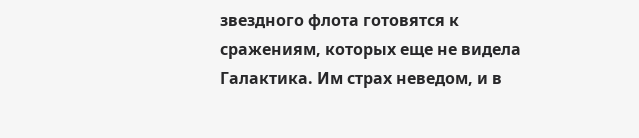звездного флота готовятся к сражениям, которых еще не видела Галактика. Им страх неведом, и в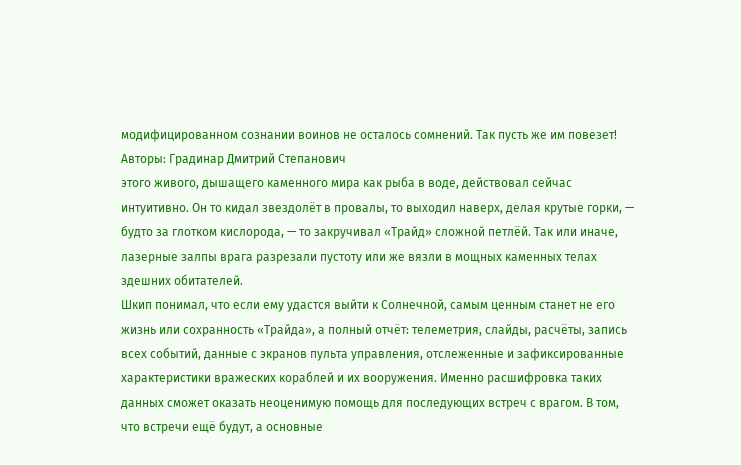модифицированном сознании воинов не осталось сомнений. Так пусть же им повезет!
Авторы: Градинар Дмитрий Степанович
этого живого, дышащего каменного мира как рыба в воде, действовал сейчас интуитивно. Он то кидал звездолёт в провалы, то выходил наверх, делая крутые горки, — будто за глотком кислорода, — то закручивал «Трайд» сложной петлёй. Так или иначе, лазерные залпы врага разрезали пустоту или же вязли в мощных каменных телах здешних обитателей.
Шкип понимал, что если ему удастся выйти к Солнечной, самым ценным станет не его жизнь или сохранность «Трайда», а полный отчёт: телеметрия, слайды, расчёты, запись всех событий, данные с экранов пульта управления, отслеженные и зафиксированные характеристики вражеских кораблей и их вооружения. Именно расшифровка таких данных сможет оказать неоценимую помощь для последующих встреч с врагом. В том, что встречи ещё будут, а основные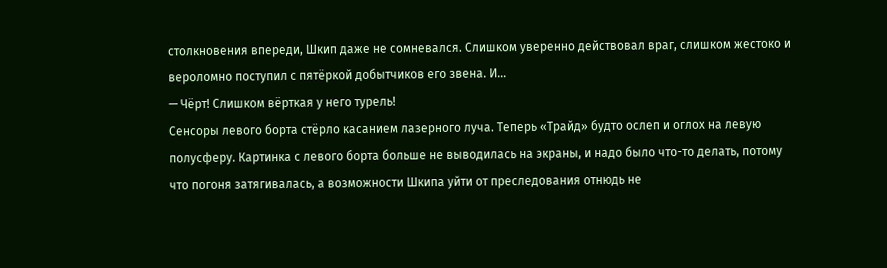столкновения впереди, Шкип даже не сомневался. Слишком уверенно действовал враг, слишком жестоко и вероломно поступил с пятёркой добытчиков его звена. И…
— Чёрт! Слишком вёрткая у него турель!
Сенсоры левого борта стёрло касанием лазерного луча. Теперь «Трайд» будто ослеп и оглох на левую полусферу. Картинка с левого борта больше не выводилась на экраны, и надо было что-то делать, потому что погоня затягивалась, а возможности Шкипа уйти от преследования отнюдь не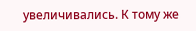увеличивались. К тому же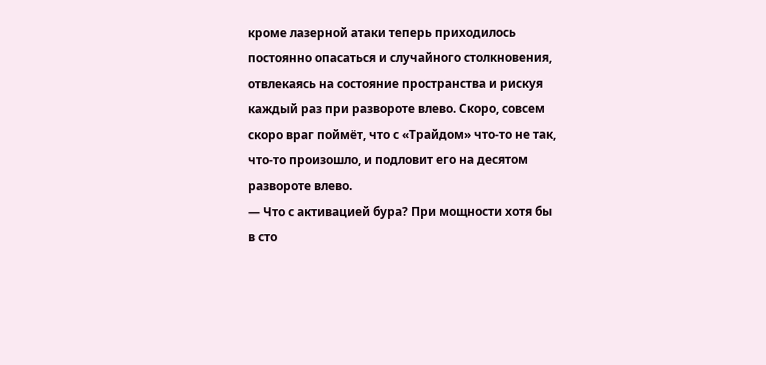кроме лазерной атаки теперь приходилось постоянно опасаться и случайного столкновения, отвлекаясь на состояние пространства и рискуя каждый раз при развороте влево. Скоро, совсем скоро враг поймёт, что с «Трайдом» что-то не так, что-то произошло, и подловит его на десятом развороте влево.
— Что с активацией бура? При мощности хотя бы в сто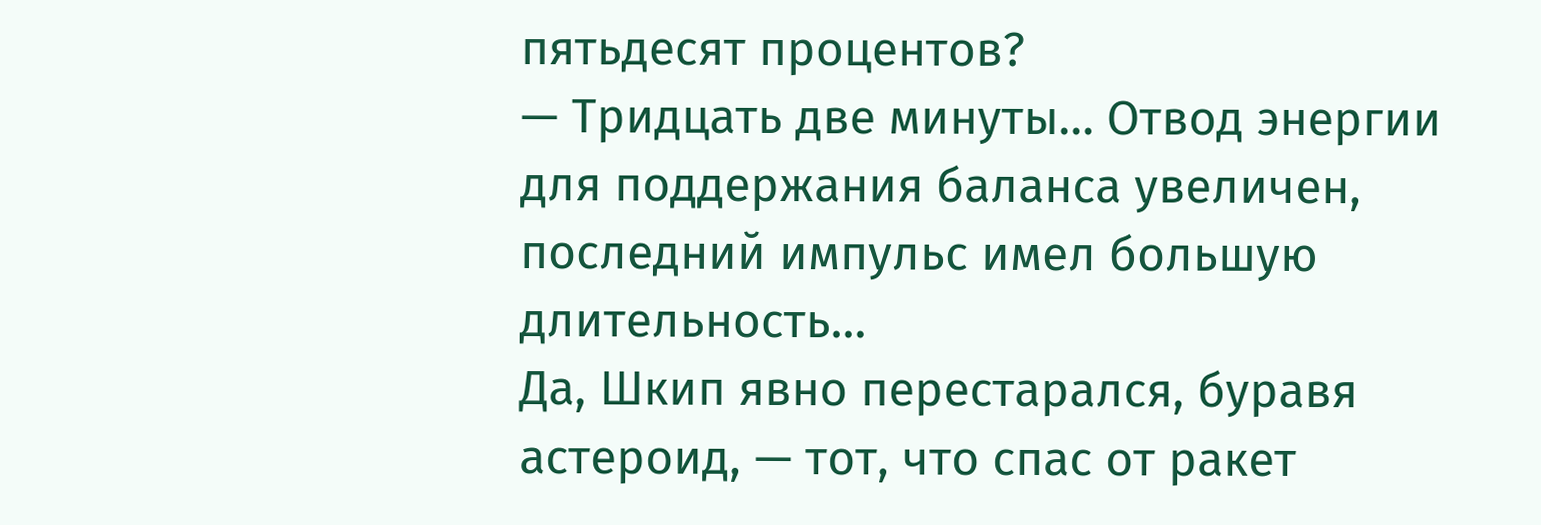пятьдесят процентов?
— Тридцать две минуты… Отвод энергии для поддержания баланса увеличен, последний импульс имел большую длительность…
Да, Шкип явно перестарался, буравя астероид, — тот, что спас от ракет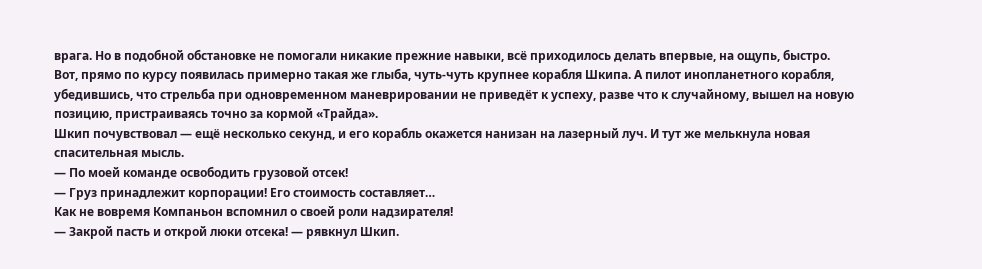врага. Но в подобной обстановке не помогали никакие прежние навыки, всё приходилось делать впервые, на ощупь, быстро.
Вот, прямо по курсу появилась примерно такая же глыба, чуть-чуть крупнее корабля Шкипа. А пилот инопланетного корабля, убедившись, что стрельба при одновременном маневрировании не приведёт к успеху, разве что к случайному, вышел на новую позицию, пристраиваясь точно за кормой «Трайда».
Шкип почувствовал — ещё несколько секунд, и его корабль окажется нанизан на лазерный луч. И тут же мелькнула новая спасительная мысль.
— По моей команде освободить грузовой отсек!
— Груз принадлежит корпорации! Его стоимость составляет…
Как не вовремя Компаньон вспомнил о своей роли надзирателя!
— Закрой пасть и открой люки отсека! — рявкнул Шкип.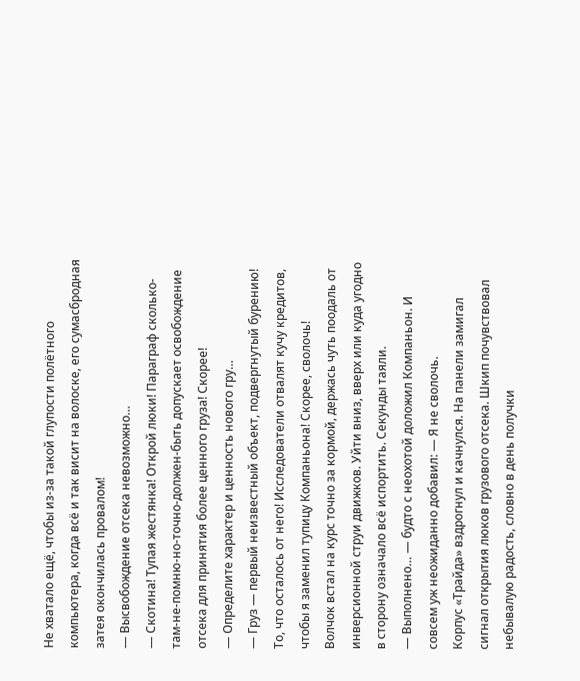Не хватало ещё, чтобы из-за такой глупости полётного компьютера, когда всё и так висит на волоске, его сумасбродная затея окончилась провалом!
— Высвобождение отсека невозможно…
— Скотина! Тупая жестянка! Открой люки! Параграф сколько-там-не-помню-но-точно-должен-быть допускает освобождение отсека для принятия более ценного груза! Скорее!
— Определите характер и ценность нового гру…
— Груз — первый неизвестный объект, подвергнутый бурению! То, что осталось от него! Исследователи отвалят кучу кредитов, чтобы я заменил тупицу Компаньона! Скорее, сволочь!
Волчок встал на курс точно за кормой, держась чуть поодаль от инверсионной струи движков. Уйти вниз, вверх или куда угодно в сторону означало всё испортить. Секунды таяли.
— Выполнено… — будто с неохотой доложил Компаньон. И совсем уж неожиданно добавил: — Я не сволочь.
Корпус «Трайда» вздрогнул и качнулся. На панели замигал сигнал открытия люков грузового отсека. Шкип почувствовал небывалую радость, словно в день получки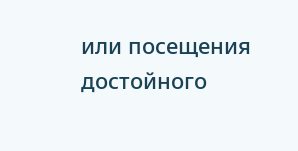или посещения достойного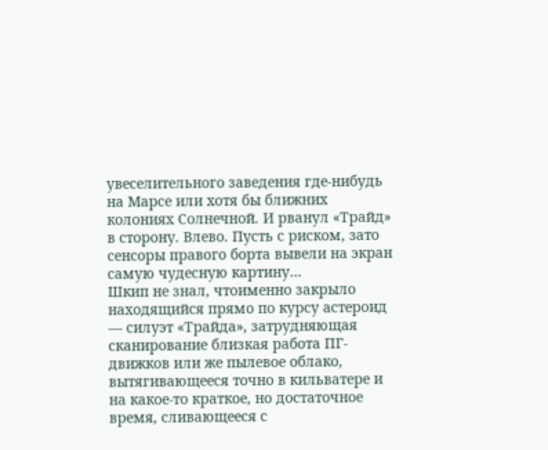увеселительного заведения где-нибудь на Марсе или хотя бы ближних колониях Солнечной. И рванул «Трайд» в сторону. Влево. Пусть с риском, зато сенсоры правого борта вывели на экран самую чудесную картину…
Шкип не знал, чтоименно закрыло находящийся прямо по курсу астероид — силуэт «Трайда», затрудняющая сканирование близкая работа ПГ-движков или же пылевое облако, вытягивающееся точно в кильватере и на какое-то краткое, но достаточное время, сливающееся с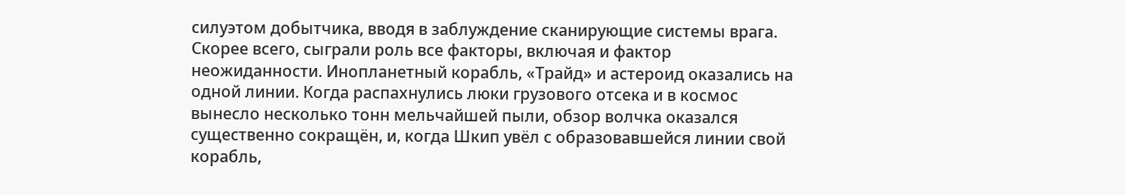силуэтом добытчика, вводя в заблуждение сканирующие системы врага. Скорее всего, сыграли роль все факторы, включая и фактор неожиданности. Инопланетный корабль, «Трайд» и астероид оказались на одной линии. Когда распахнулись люки грузового отсека и в космос вынесло несколько тонн мельчайшей пыли, обзор волчка оказался существенно сокращён, и, когда Шкип увёл с образовавшейся линии свой корабль,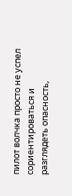пилот волчка просто не успел сориентироваться и разглядеть опасность,